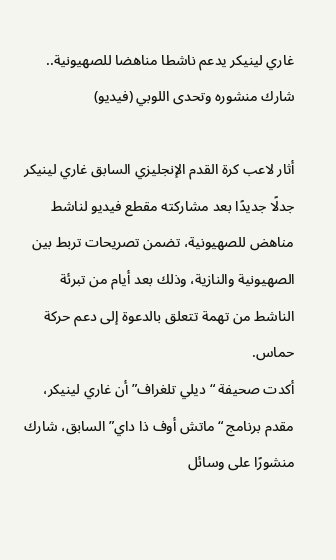غاري لينيكر يدعم ناشطا مناهضا للصهيونية.. شارك منشوره وتحدى اللوبي (فيديو)

أثار لاعب كرة القدم الإنجليزي السابق غاري لينيكر جدلًا جديدًا بعد مشاركته مقطع فيديو لناشط مناهض للصهيونية، تضمن تصريحات تربط بين الصهيونية والنازية، وذلك بعد أيام من تبرئة الناشط من تهمة تتعلق بالدعوة إلى دعم حركة حماس.
أكدت صحيفة “ديلي تلغراف” أن غاري لينيكر، مقدم برنامج “ماتش أوف ذا داي” السابق، شارك منشورًا على وسائل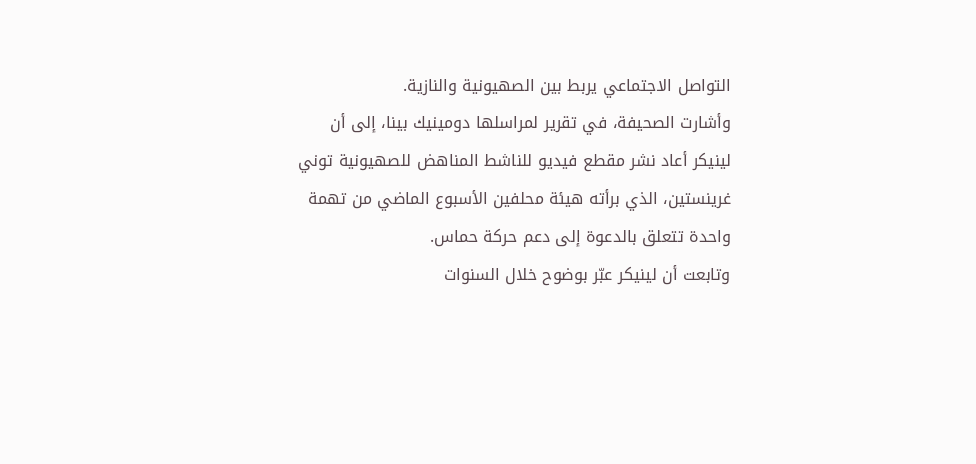التواصل الاجتماعي يربط بين الصهيونية والنازية.
وأشارت الصحيفة، في تقرير لمراسلها دومينيك بينا، إلى أن لينيكر أعاد نشر مقطع فيديو للناشط المناهض للصهيونية توني غرينستين، الذي برأته هيئة محلفين الأسبوع الماضي من تهمة واحدة تتعلق بالدعوة إلى دعم حركة حماس.
وتابعت أن لينيكر عبّر بوضوح خلال السنوات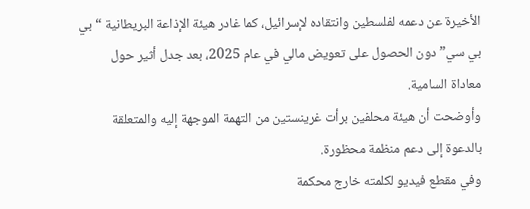الأخيرة عن دعمه لفلسطين وانتقاده لإسرائيل، كما غادر هيئة الإذاعة البريطانية “بي بي سي” دون الحصول على تعويض مالي في عام 2025، بعد جدل أثير حول معاداة السامية.
وأوضحت أن هيئة محلفين برأت غرينستين من التهمة الموجهة إليه والمتعلقة بالدعوة إلى دعم منظمة محظورة.
وفي مقطع فيديو لكلمته خارج محكمة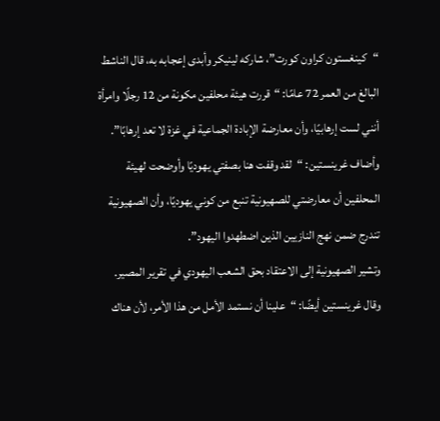“كينغستون كراون كورت”، شاركه لينيكر وأبدى إعجابه به، قال الناشط البالغ من العمر 72 عامًا: “قررت هيئة محلفين مكونة من 12 رجلًا وامرأة أنني لست إرهابيًا، وأن معارضة الإبادة الجماعية في غزة لا تعد إرهابًا”.
وأضاف غرينستين: “لقد وقفت هنا بصفتي يهوديًا وأوضحت لهيئة المحلفين أن معارضتي للصهيونية تنبع من كوني يهوديًا، وأن الصهيونية تندرج ضمن نهج النازيين الذين اضطهدوا اليهود”.
وتشير الصهيونية إلى الاعتقاد بحق الشعب اليهودي في تقرير المصير.
وقال غرينستين أيضًا: “علينا أن نستمد الأمل من هذا الأمر، لأن هناك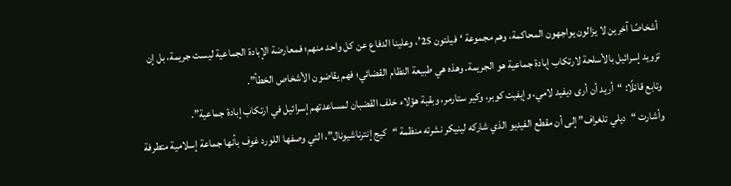أشخاصًا آخرين لا يزالون يواجهون المحاكمة، وهم مجموعة ‘فيلتون 25’، وعلينا الدفاع عن كل واحد منهم؛ فمعارضة الإبادة الجماعية ليست جريمة، بل إن تزويد إسرائيل بالأسلحة لارتكاب إبادة جماعية هو الجريمة. وهذه هي طبيعة النظام القضائي؛ فهم يقاضون الأشخاص الخطأ”.
وتابع قائلًا: “أريد أن أرى ديفيد لامي، وإيفيت كوبر، وكير ستارمر، وبقية هؤلاء خلف القضبان لمساعدتهم إسرائيل في ارتكاب إبادة جماعية”.
وأشارت “ديلي تلغراف” إلى أن مقطع الفيديو الذي شاركه لينيكر نشرته منظمة “كيج إنترناشيونال”، التي وصفها اللورد غوف بأنها جماعة إسلامية متطرفة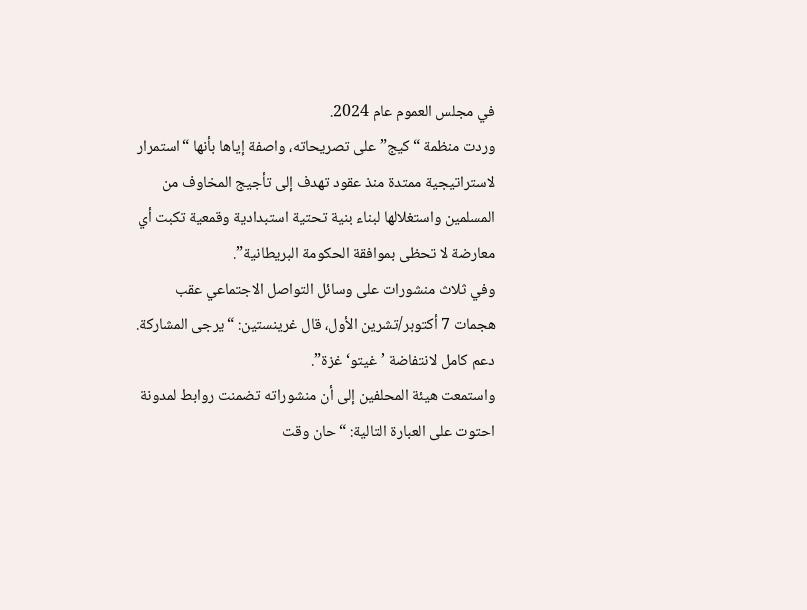في مجلس العموم عام 2024.
وردت منظمة “كيج” على تصريحاته، واصفة إياها بأنها “استمرار لاستراتيجية ممتدة منذ عقود تهدف إلى تأجيج المخاوف من المسلمين واستغلالها لبناء بنية تحتية استبدادية وقمعية تكبت أي معارضة لا تحظى بموافقة الحكومة البريطانية”.
وفي ثلاث منشورات على وسائل التواصل الاجتماعي عقب هجمات 7 أكتوبر/تشرين الأول، قال غرينستين: “يرجى المشاركة. دعم كامل لانتفاضة ’غيتو‘ غزة”.
واستمعت هيئة المحلفين إلى أن منشوراته تضمنت روابط لمدونة احتوت على العبارة التالية: “حان وقت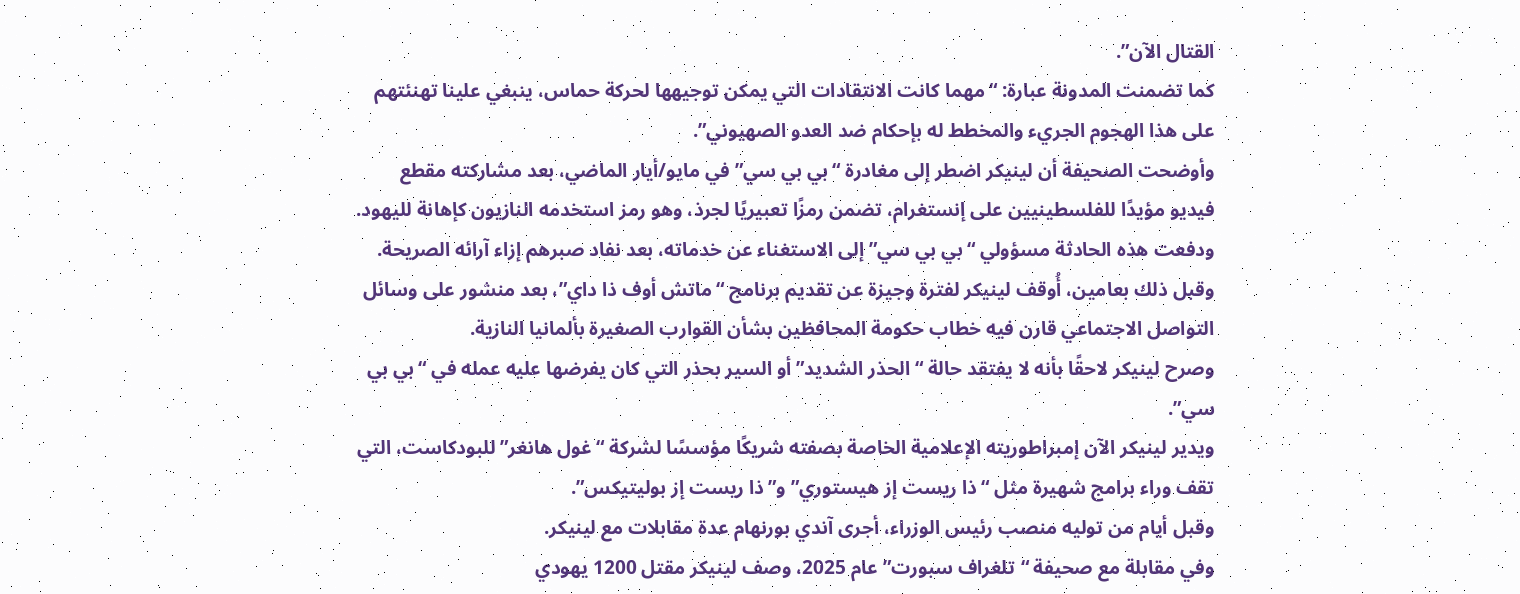القتال الآن”.
كما تضمنت المدونة عبارة: “مهما كانت الانتقادات التي يمكن توجيهها لحركة حماس، ينبغي علينا تهنئتهم على هذا الهجوم الجريء والمخطط له بإحكام ضد العدو الصهيوني”.
وأوضحت الصحيفة أن لينيكر اضطر إلى مغادرة “بي بي سي” في مايو/أيار الماضي، بعد مشاركته مقطع فيديو مؤيدًا للفلسطينيين على إنستغرام، تضمن رمزًا تعبيريًا لجرذ، وهو رمز استخدمه النازيون كإهانة لليهود.
ودفعت هذه الحادثة مسؤولي “بي بي سي” إلى الاستغناء عن خدماته، بعد نفاد صبرهم إزاء آرائه الصريحة.
وقبل ذلك بعامين، أُوقف لينيكر لفترة وجيزة عن تقديم برنامج “ماتش أوف ذا داي”، بعد منشور على وسائل التواصل الاجتماعي قارن فيه خطاب حكومة المحافظين بشأن القوارب الصغيرة بألمانيا النازية.
وصرح لينيكر لاحقًا بأنه لا يفتقد حالة “الحذر الشديد” أو السير بحذر التي كان يفرضها عليه عمله في “بي بي سي”.
ويدير لينيكر الآن إمبراطوريته الإعلامية الخاصة بصفته شريكًا مؤسسًا لشركة “غول هانغر” للبودكاست، التي تقف وراء برامج شهيرة مثل “ذا ريست إز هيستوري” و”ذا ريست إز بوليتيكس”.
وقبل أيام من توليه منصب رئيس الوزراء، أجرى آندي بورنهام عدة مقابلات مع لينيكر.
وفي مقابلة مع صحيفة “تلغراف سبورت” عام 2025، وصف لينيكر مقتل 1200 يهودي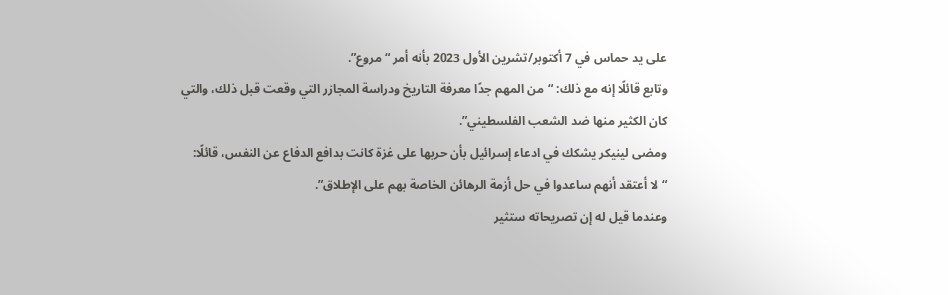على يد حماس في 7 أكتوبر/تشرين الأول 2023 بأنه أمر “مروع”.
وتابع قائلًا إنه مع ذلك: “من المهم جدًا معرفة التاريخ ودراسة المجازر التي وقعت قبل ذلك، والتي كان الكثير منها ضد الشعب الفلسطيني”.
ومضى لينيكر يشكك في ادعاء إسرائيل بأن حربها على غزة كانت بدافع الدفاع عن النفس، قائلًا: “لا أعتقد أنهم ساعدوا في حل أزمة الرهائن الخاصة بهم على الإطلاق”.
وعندما قيل له إن تصريحاته ستثير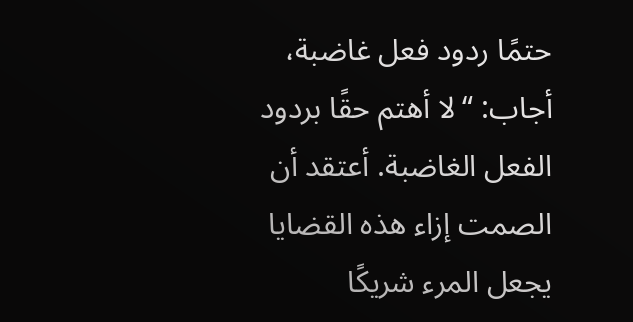حتمًا ردود فعل غاضبة، أجاب: “لا أهتم حقًا بردود الفعل الغاضبة. أعتقد أن الصمت إزاء هذه القضايا يجعل المرء شريكًا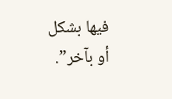فيها بشكل أو بآخر”.